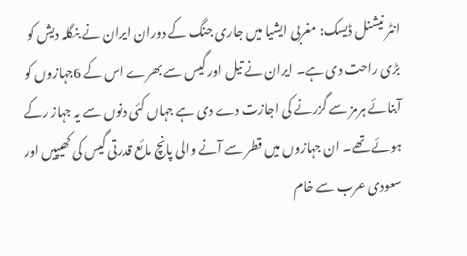انٹر نیشنل ڈیسک: مغربی ایشیا میں جاری جنگ کے دوران ایران نے بنگلہ دیش کو بڑی راحت دی ہے۔ ایران نے تیل اور گیس سے بھرے اس کے 6جہازوں کو آبنائے ہرمز سے گزرنے کی اجازت دے دی ہے جہاں کئی دنوں سے یہ جہاز رکے ہوئے تھے۔ ان جہازوں میں قطر سے آنے والی پانچ مائع قدرتی گیس کی کھیپیں اور سعودی عرب سے خام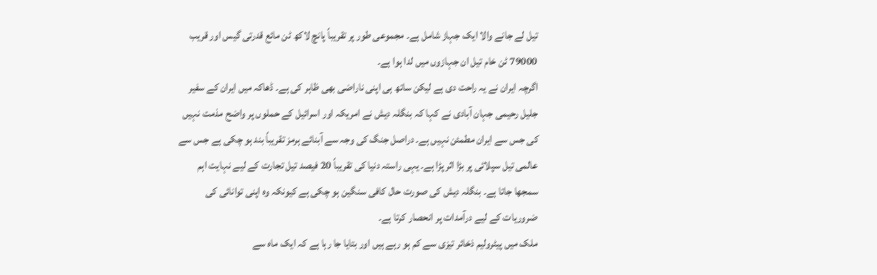تیل لے جانے والا ایک جہاز شامل ہے۔ مجموعی طور پر تقریباً پانچ لاکھ ٹن مائع قدرتی گیس اور قریب 79000 ٹن خام تیل ان جہازوں میں لدا ہوا ہے۔
اگرچہ ایران نے یہ راحت دی ہے لیکن ساتھ ہی اپنی ناراضی بھی ظاہر کی ہے۔ ڈھاکہ میں ایران کے سفیر جلیل رحیمی جہان آبادی نے کہا کہ بنگلہ دیش نے امریکہ اور اسرائیل کے حملوں پر واضح مذمت نہیں کی جس سے ایران مطمئن نہیں ہے۔ دراصل جنگ کی وجہ سے آبنائے ہرمز تقریباً بند ہو چکی ہے جس سے عالمی تیل سپلائی پر بڑا اثر پڑا ہے۔ یہی راستہ دنیا کی تقریباً 20 فیصد تیل تجارت کے لیے نہایت اہم سمجھا جاتا ہے۔ بنگلہ دیش کی صورت حال کافی سنگین ہو چکی ہے کیونکہ وہ اپنی توانائی کی ضروریات کے لیے درآمدات پر انحصار کرتا ہے۔
ملک میں پیٹرولیم ذخائر تیزی سے کم ہو رہے ہیں اور بتایا جا رہا ہے کہ ایک ماہ سے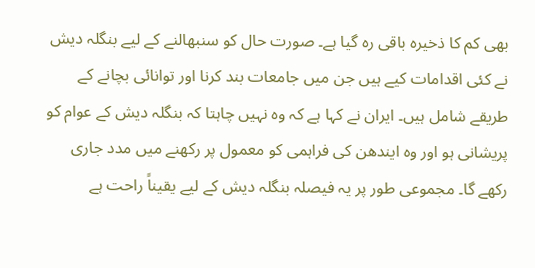بھی کم کا ذخیرہ باقی رہ گیا ہے۔ صورت حال کو سنبھالنے کے لیے بنگلہ دیش نے کئی اقدامات کیے ہیں جن میں جامعات بند کرنا اور توانائی بچانے کے طریقے شامل ہیں۔ ایران نے کہا ہے کہ وہ نہیں چاہتا کہ بنگلہ دیش کے عوام کو پریشانی ہو اور وہ ایندھن کی فراہمی کو معمول پر رکھنے میں مدد جاری رکھے گا۔ مجموعی طور پر یہ فیصلہ بنگلہ دیش کے لیے یقیناً راحت ہے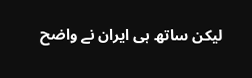لیکن ساتھ ہی ایران نے واضح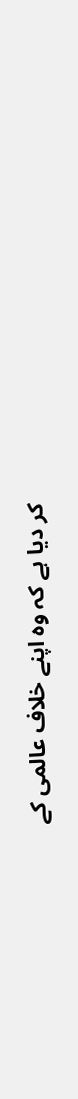کر دیا ہے کہ وہ اپنے خلاف عالمی کے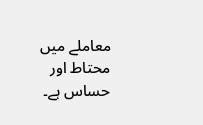معاملے میں محتاط اور حساس ہے۔